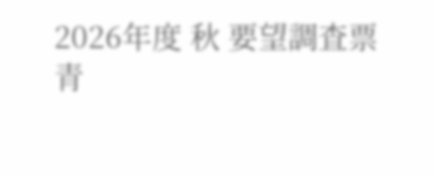2026年度 秋 要望調査票
青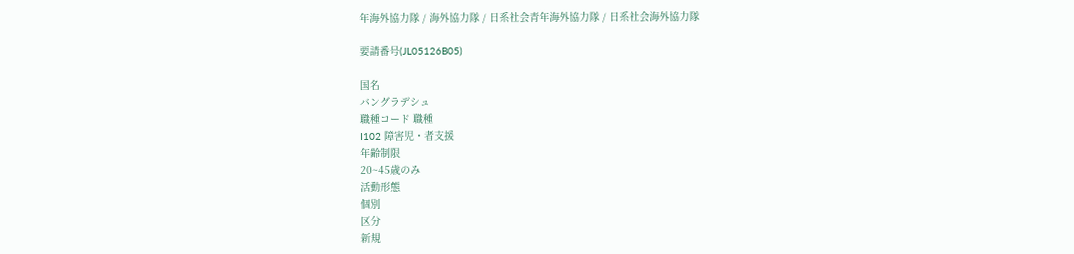年海外協力隊 / 海外協力隊 / 日系社会青年海外協力隊 / 日系社会海外協力隊

要請番号(JL05126B05)

国名
バングラデシュ
職種コード 職種
I102 障害児・者支援
年齢制限
20~45歳のみ
活動形態
個別
区分
新規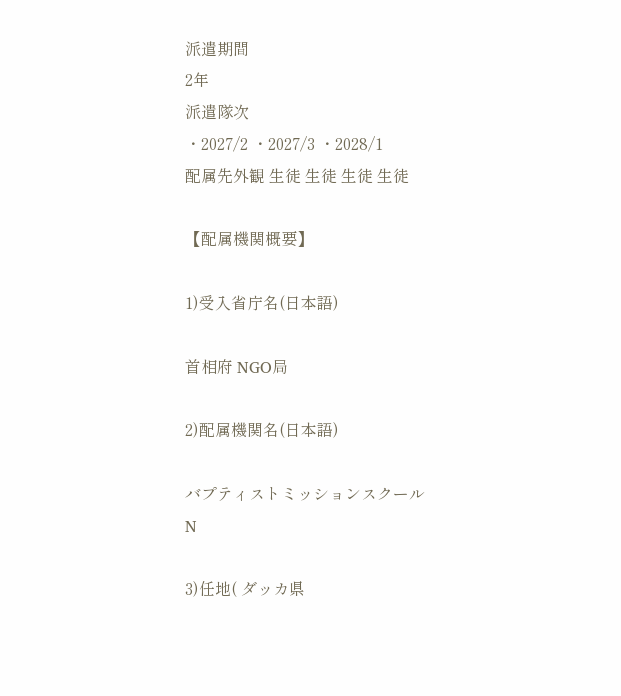派遣期間
2年
派遣隊次
・2027/2 ・2027/3 ・2028/1
配属先外観 生徒 生徒 生徒 生徒

【配属機関概要】

1)受入省庁名(日本語)

首相府 NGO局

2)配属機関名(日本語)

バプティストミッションスクール
N

3)任地( ダッカ県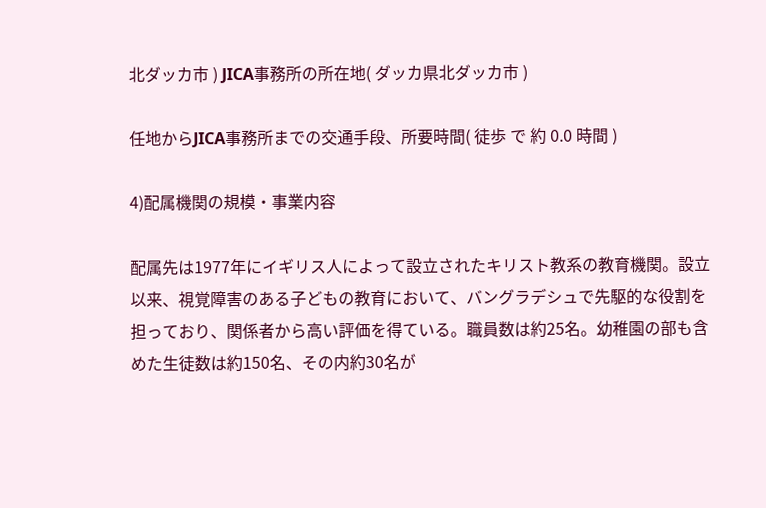北ダッカ市 ) JICA事務所の所在地( ダッカ県北ダッカ市 )

任地からJICA事務所までの交通手段、所要時間( 徒歩 で 約 0.0 時間 )

4)配属機関の規模・事業内容

配属先は1977年にイギリス人によって設立されたキリスト教系の教育機関。設立以来、視覚障害のある子どもの教育において、バングラデシュで先駆的な役割を担っており、関係者から高い評価を得ている。職員数は約25名。幼稚園の部も含めた生徒数は約150名、その内約30名が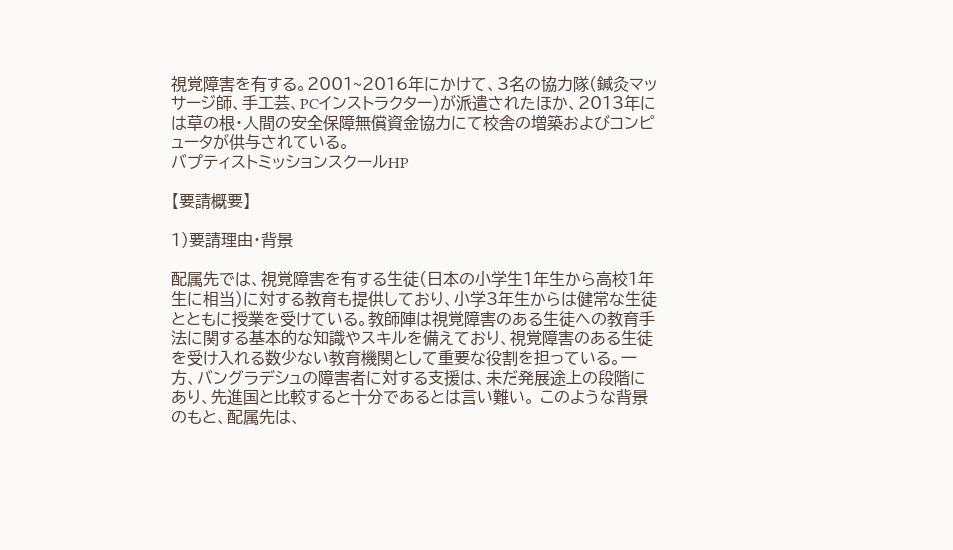視覚障害を有する。2001~2016年にかけて、3名の協力隊(鍼灸マッサージ師、手工芸、PCインストラクター)が派遣されたほか、2013年には草の根・人間の安全保障無償資金協力にて校舎の増築およびコンピュータが供与されている。
バプティストミッションスクールHP

【要請概要】

1)要請理由・背景

配属先では、視覚障害を有する生徒(日本の小学生1年生から高校1年生に相当)に対する教育も提供しており、小学3年生からは健常な生徒とともに授業を受けている。教師陣は視覚障害のある生徒への教育手法に関する基本的な知識やスキルを備えており、視覚障害のある生徒を受け入れる数少ない教育機関として重要な役割を担っている。一方、バングラデシュの障害者に対する支援は、未だ発展途上の段階にあり、先進国と比較すると十分であるとは言い難い。 このような背景のもと、配属先は、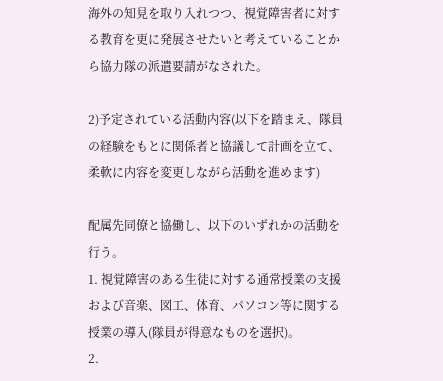海外の知見を取り入れつつ、視覚障害者に対する教育を更に発展させたいと考えていることから協力隊の派遣要請がなされた。

2)予定されている活動内容(以下を踏まえ、隊員の経験をもとに関係者と協議して計画を立て、柔軟に内容を変更しながら活動を進めます)

配属先同僚と協働し、以下のいずれかの活動を行う。
1. 視覚障害のある生徒に対する通常授業の支援および音楽、図工、体育、パソコン等に関する授業の導入(隊員が得意なものを選択)。
2.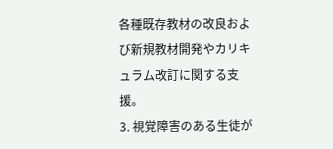各種既存教材の改良および新規教材開発やカリキュラム改訂に関する支援。
3. 視覚障害のある生徒が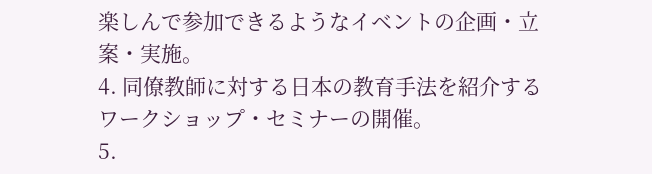楽しんで参加できるようなイベントの企画・立案・実施。
4. 同僚教師に対する日本の教育手法を紹介するワークショップ・セミナーの開催。
5.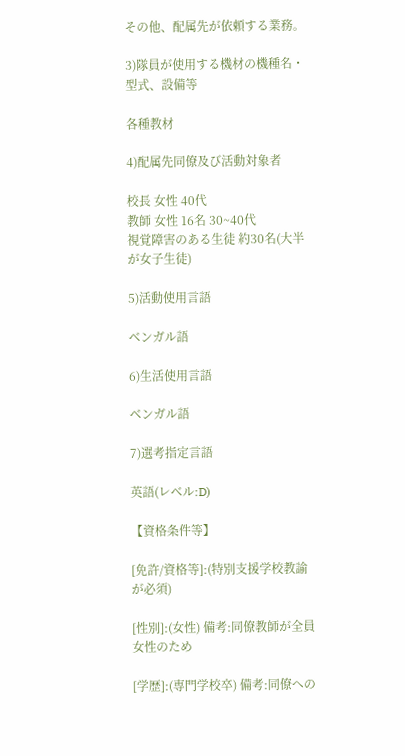その他、配属先が依頼する業務。

3)隊員が使用する機材の機種名・型式、設備等

各種教材

4)配属先同僚及び活動対象者

校長 女性 40代
教師 女性 16名 30~40代
視覚障害のある生徒 約30名(大半が女子生徒)

5)活動使用言語

ベンガル語

6)生活使用言語

ベンガル語

7)選考指定言語

英語(レベル:D)

【資格条件等】

[免許/資格等]:(特別支援学校教諭が必須)

[性別]:(女性) 備考:同僚教師が全員女性のため

[学歴]:(専門学校卒) 備考:同僚への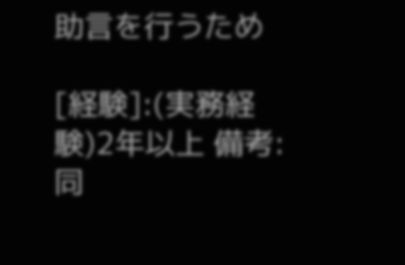助言を行うため

[経験]:(実務経験)2年以上 備考:同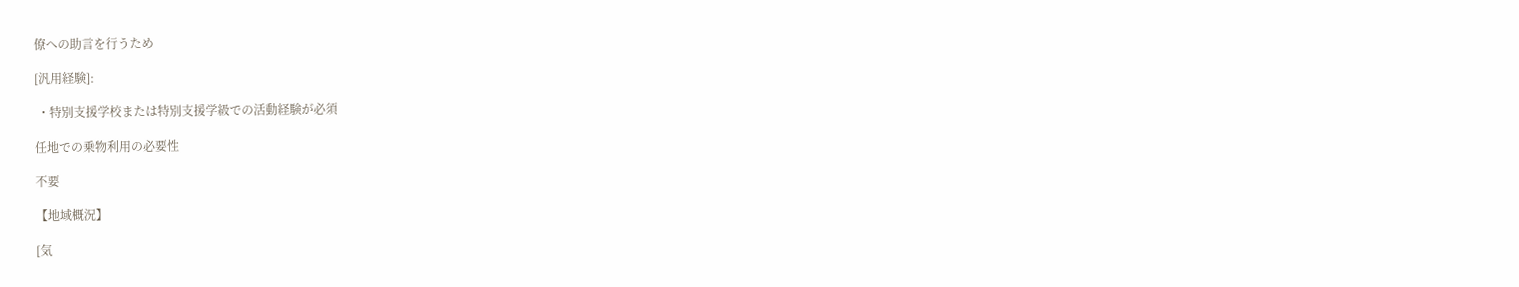僚への助言を行うため

[汎用経験]:

 ・特別支援学校または特別支援学級での活動経験が必須

任地での乗物利用の必要性

不要

【地域概況】

[気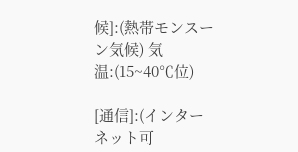候]:(熱帯モンスーン気候) 気温:(15~40℃位)

[通信]:(インターネット可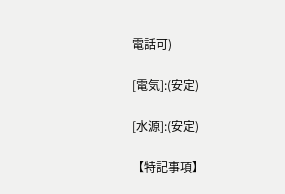電話可)

[電気]:(安定)

[水源]:(安定)

【特記事項】